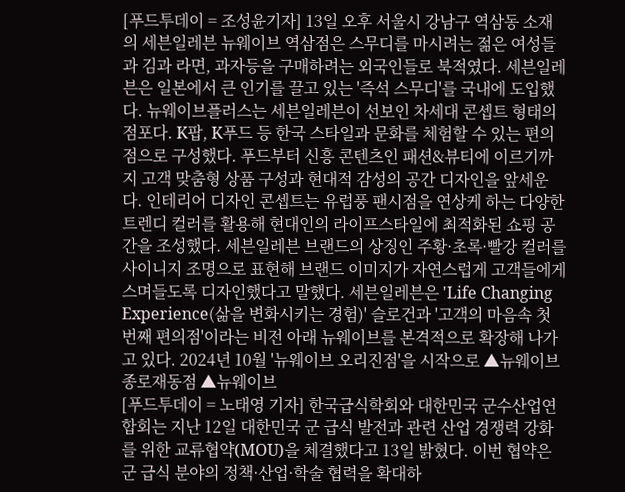[푸드투데이 = 조성윤기자] 13일 오후 서울시 강남구 역삼동 소재의 세븐일레븐 뉴웨이브 역삼점은 스무디를 마시려는 젊은 여성들과 김과 라면, 과자등을 구매하려는 외국인들로 북적였다. 세븐일레븐은 일본에서 큰 인기를 끌고 있는 '즉석 스무디'를 국내에 도입했다. 뉴웨이브플러스는 세븐일레븐이 선보인 차세대 콘셉트 형태의 점포다. K팝, K푸드 등 한국 스타일과 문화를 체험할 수 있는 편의점으로 구성했다. 푸드부터 신흥 콘텐츠인 패션&뷰티에 이르기까지 고객 맞춤형 상품 구성과 현대적 감성의 공간 디자인을 앞세운다. 인테리어 디자인 콘셉트는 유럽풍 팬시점을 연상케 하는 다양한 트렌디 컬러를 활용해 현대인의 라이프스타일에 최적화된 쇼핑 공간을 조성했다. 세븐일레븐 브랜드의 상징인 주황·초록·빨강 컬러를 사이니지 조명으로 표현해 브랜드 이미지가 자연스럽게 고객들에게 스며들도록 디자인했다고 말했다. 세븐일레븐은 'Life Changing Experience(삶을 변화시키는 경험)' 슬로건과 '고객의 마음속 첫 번째 편의점'이라는 비전 아래 뉴웨이브를 본격적으로 확장해 나가고 있다. 2024년 10월 '뉴웨이브 오리진점'을 시작으로 ▲뉴웨이브 종로재동점 ▲뉴웨이브
[푸드투데이 = 노태영 기자] 한국급식학회와 대한민국 군수산업연합회는 지난 12일 대한민국 군 급식 발전과 관련 산업 경쟁력 강화를 위한 교류협약(MOU)을 체결했다고 13일 밝혔다. 이번 협약은 군 급식 분야의 정책·산업·학술 협력을 확대하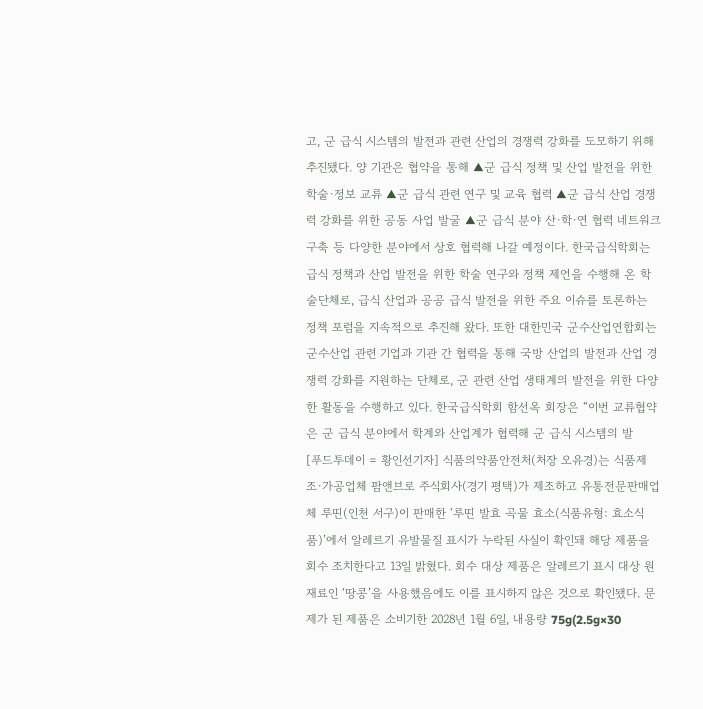고, 군 급식 시스템의 발전과 관련 산업의 경쟁력 강화를 도모하기 위해 추진됐다. 양 기관은 협약을 통해 ▲군 급식 정책 및 산업 발전을 위한 학술·정보 교류 ▲군 급식 관련 연구 및 교육 협력 ▲군 급식 산업 경쟁력 강화를 위한 공동 사업 발굴 ▲군 급식 분야 산·학·연 협력 네트워크 구축 등 다양한 분야에서 상호 협력해 나갈 예정이다. 한국급식학회는 급식 정책과 산업 발전을 위한 학술 연구와 정책 제언을 수행해 온 학술단체로, 급식 산업과 공공 급식 발전을 위한 주요 이슈를 토론하는 정책 포럼을 지속적으로 추진해 왔다. 또한 대한민국 군수산업연합회는 군수산업 관련 기업과 기관 간 협력을 통해 국방 산업의 발전과 산업 경쟁력 강화를 지원하는 단체로, 군 관련 산업 생태계의 발전을 위한 다양한 활동을 수행하고 있다. 한국급식학회 함선옥 회장은 “이번 교류협약은 군 급식 분야에서 학계와 산업계가 협력해 군 급식 시스템의 발
[푸드투데이 = 황인선기자] 식품의약품안전처(처장 오유경)는 식품제조·가공업체 팜앤브로 주식회사(경기 평택)가 제조하고 유통전문판매업체 루띤(인천 서구)이 판매한 ‘루띤 발효 곡물 효소(식품유형: 효소식품)’에서 알레르기 유발물질 표시가 누락된 사실이 확인돼 해당 제품을 회수 조치한다고 13일 밝혔다. 회수 대상 제품은 알레르기 표시 대상 원재료인 ‘땅콩’을 사용했음에도 이를 표시하지 않은 것으로 확인됐다. 문제가 된 제품은 소비기한 2028년 1월 6일, 내용량 75g(2.5g×30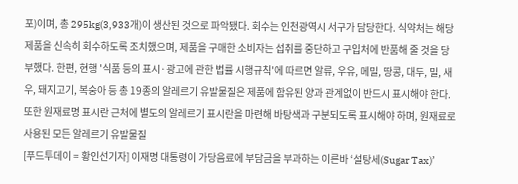포)이며, 총 295kg(3,933개)이 생산된 것으로 파악됐다. 회수는 인천광역시 서구가 담당한다. 식약처는 해당 제품을 신속히 회수하도록 조치했으며, 제품을 구매한 소비자는 섭취를 중단하고 구입처에 반품해 줄 것을 당부했다. 한편, 현행 '식품 등의 표시·광고에 관한 법률 시행규칙'에 따르면 알류, 우유, 메밀, 땅콩, 대두, 밀, 새우, 돼지고기, 복숭아 등 총 19종의 알레르기 유발물질은 제품에 함유된 양과 관계없이 반드시 표시해야 한다. 또한 원재료명 표시란 근처에 별도의 알레르기 표시란을 마련해 바탕색과 구분되도록 표시해야 하며, 원재료로 사용된 모든 알레르기 유발물질
[푸드투데이 = 황인선기자] 이재명 대통령이 가당음료에 부담금을 부과하는 이른바 ‘설탕세(Sugar Tax)’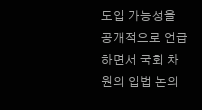도입 가능성을 공개적으로 언급하면서 국회 차원의 입법 논의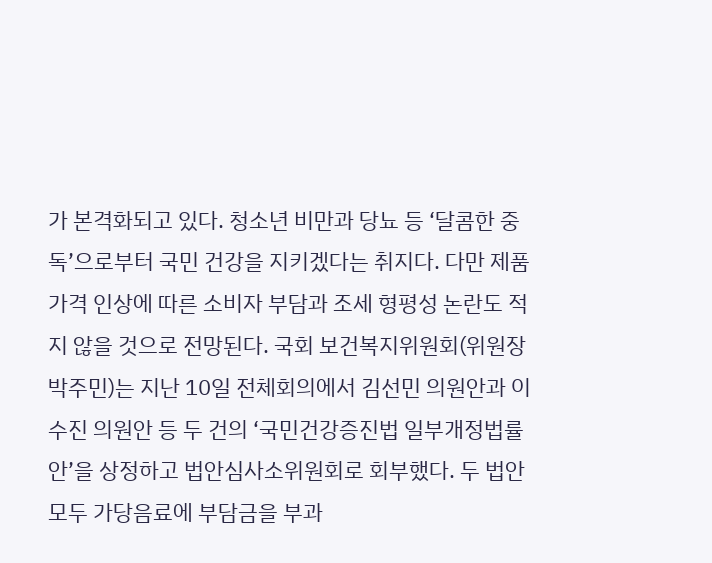가 본격화되고 있다. 청소년 비만과 당뇨 등 ‘달콤한 중독’으로부터 국민 건강을 지키겠다는 취지다. 다만 제품 가격 인상에 따른 소비자 부담과 조세 형평성 논란도 적지 않을 것으로 전망된다. 국회 보건복지위원회(위원장 박주민)는 지난 10일 전체회의에서 김선민 의원안과 이수진 의원안 등 두 건의 ‘국민건강증진법 일부개정법률안’을 상정하고 법안심사소위원회로 회부했다. 두 법안 모두 가당음료에 부담금을 부과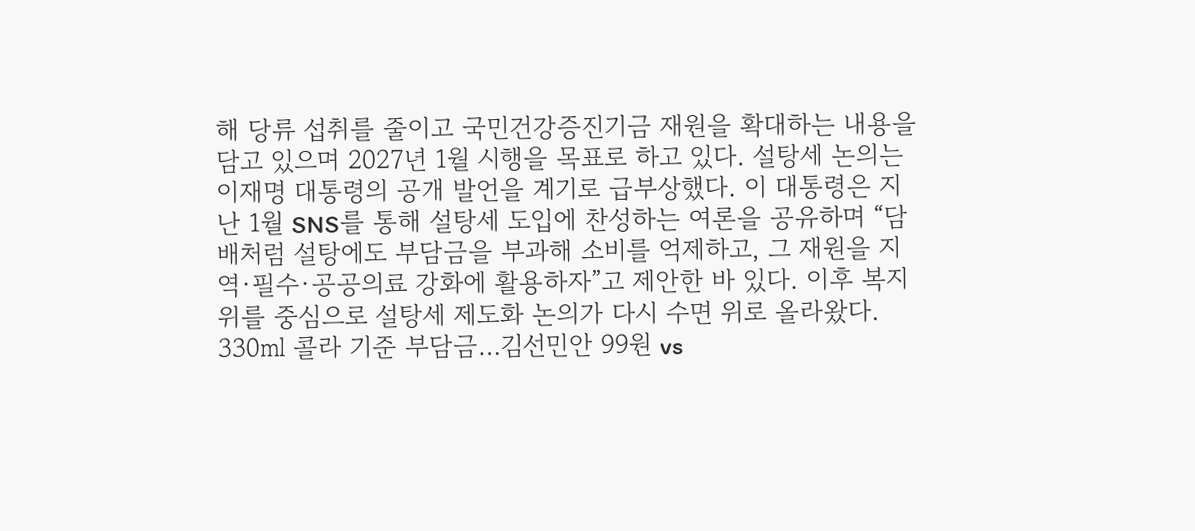해 당류 섭취를 줄이고 국민건강증진기금 재원을 확대하는 내용을 담고 있으며 2027년 1월 시행을 목표로 하고 있다. 설탕세 논의는 이재명 대통령의 공개 발언을 계기로 급부상했다. 이 대통령은 지난 1월 SNS를 통해 설탕세 도입에 찬성하는 여론을 공유하며 “담배처럼 설탕에도 부담금을 부과해 소비를 억제하고, 그 재원을 지역·필수·공공의료 강화에 활용하자”고 제안한 바 있다. 이후 복지위를 중심으로 설탕세 제도화 논의가 다시 수면 위로 올라왔다. 330㎖ 콜라 기준 부담금…김선민안 99원 vs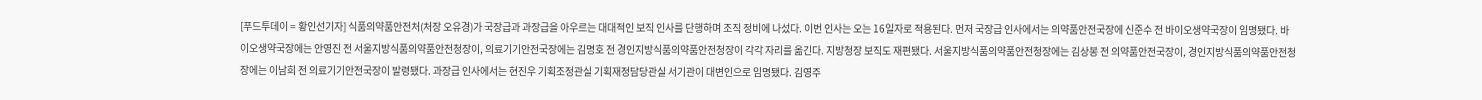[푸드투데이 = 황인선기자] 식품의약품안전처(처장 오유경)가 국장급과 과장급을 아우르는 대대적인 보직 인사를 단행하며 조직 정비에 나섰다. 이번 인사는 오는 16일자로 적용된다. 먼저 국장급 인사에서는 의약품안전국장에 신준수 전 바이오생약국장이 임명됐다. 바이오생약국장에는 안영진 전 서울지방식품의약품안전청장이, 의료기기안전국장에는 김명호 전 경인지방식품의약품안전청장이 각각 자리를 옮긴다. 지방청장 보직도 재편됐다. 서울지방식품의약품안전청장에는 김상봉 전 의약품안전국장이, 경인지방식품의약품안전청장에는 이남희 전 의료기기안전국장이 발령됐다. 과장급 인사에서는 현진우 기획조정관실 기획재정담당관실 서기관이 대변인으로 임명됐다. 김영주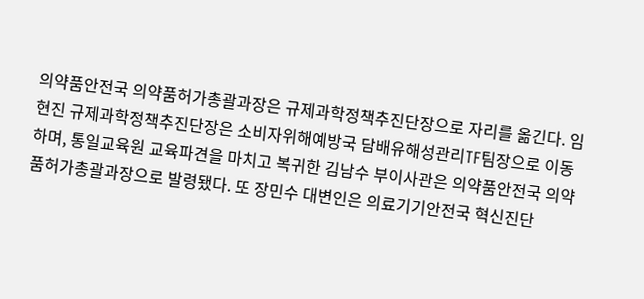의약품안전국 의약품허가총괄과장은 규제과학정책추진단장으로 자리를 옮긴다. 임현진 규제과학정책추진단장은 소비자위해예방국 담배유해성관리TF팀장으로 이동하며, 통일교육원 교육파견을 마치고 복귀한 김남수 부이사관은 의약품안전국 의약품허가총괄과장으로 발령됐다. 또 장민수 대변인은 의료기기안전국 혁신진단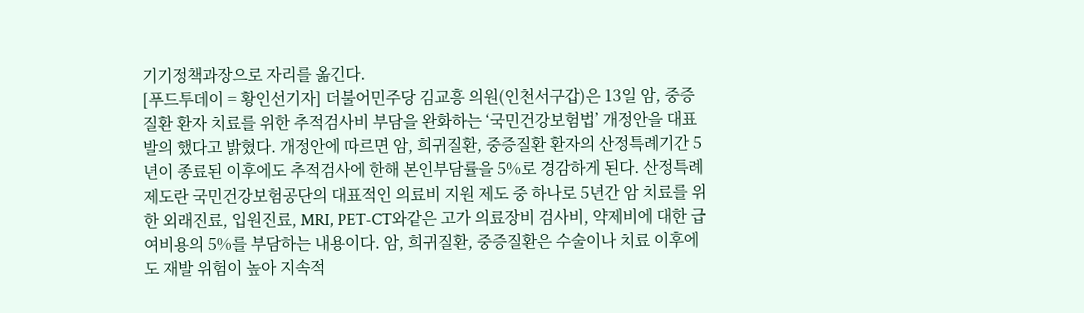기기정책과장으로 자리를 옮긴다.
[푸드투데이 = 황인선기자] 더불어민주당 김교흥 의원(인천서구갑)은 13일 암, 중증질환 환자 치료를 위한 추적검사비 부담을 완화하는 ‘국민건강보험법’ 개정안을 대표발의 했다고 밝혔다. 개정안에 따르면 암, 희귀질환, 중증질환 환자의 산정특례기간 5년이 종료된 이후에도 추적검사에 한해 본인부담률을 5%로 경감하게 된다. 산정특례제도란 국민건강보험공단의 대표적인 의료비 지원 제도 중 하나로 5년간 암 치료를 위한 외래진료, 입원진료, MRI, PET-CT와같은 고가 의료장비 검사비, 약제비에 대한 급여비용의 5%를 부담하는 내용이다. 암, 희귀질환, 중증질환은 수술이나 치료 이후에도 재발 위험이 높아 지속적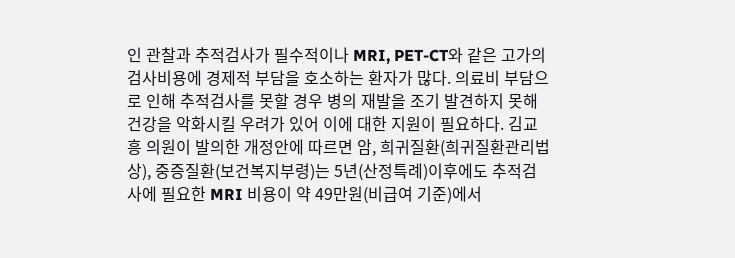인 관찰과 추적검사가 필수적이나 MRI, PET-CT와 같은 고가의 검사비용에 경제적 부담을 호소하는 환자가 많다. 의료비 부담으로 인해 추적검사를 못할 경우 병의 재발을 조기 발견하지 못해 건강을 악화시킬 우려가 있어 이에 대한 지원이 필요하다. 김교흥 의원이 발의한 개정안에 따르면 암, 희귀질환(희귀질환관리법 상), 중증질환(보건복지부령)는 5년(산정특례)이후에도 추적검사에 필요한 MRI 비용이 약 49만원(비급여 기준)에서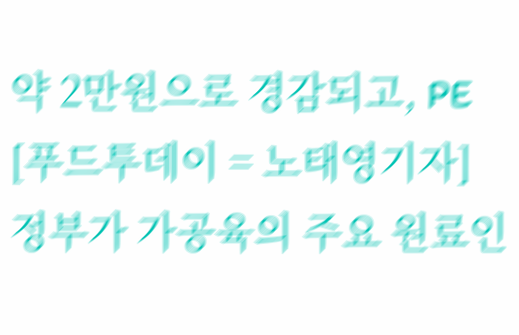약 2만원으로 경감되고, PE
[푸드투데이 = 노태영기자] 정부가 가공육의 주요 원료인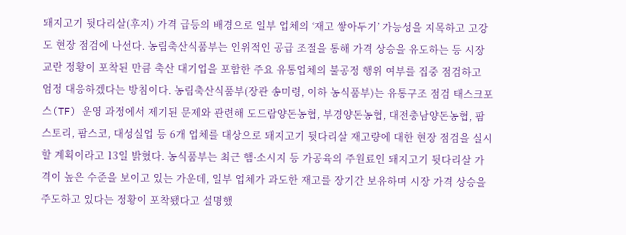돼지고기 뒷다리살(후지) 가격 급등의 배경으로 일부 업체의 ‘재고 쌓아두기’ 가능성을 지목하고 고강도 현장 점검에 나선다. 농림축산식품부는 인위적인 공급 조절을 통해 가격 상승을 유도하는 등 시장 교란 정황이 포착된 만큼 축산 대기업을 포함한 주요 유통업체의 불공정 행위 여부를 집중 점검하고 엄정 대응하겠다는 방침이다. 농림축산식품부(장관 송미령, 이하 농식품부)는 유통구조 점검 태스크포스(TF) 운영 과정에서 제기된 문제와 관련해 도드람양돈농협, 부경양돈농협, 대전충남양돈농협, 팜스토리, 팜스코, 대성실업 등 6개 업체를 대상으로 돼지고기 뒷다리살 재고량에 대한 현장 점검을 실시할 계획이라고 13일 밝혔다. 농식품부는 최근 햄·소시지 등 가공육의 주원료인 돼지고기 뒷다리살 가격이 높은 수준을 보이고 있는 가운데, 일부 업체가 과도한 재고를 장기간 보유하며 시장 가격 상승을 주도하고 있다는 정황이 포착됐다고 설명했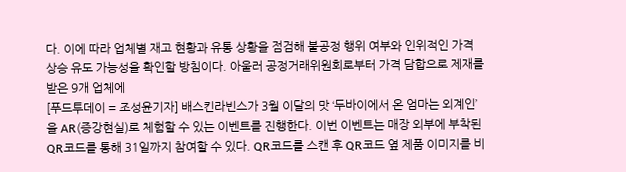다. 이에 따라 업체별 재고 현황과 유통 상황을 점검해 불공정 행위 여부와 인위적인 가격 상승 유도 가능성을 확인할 방침이다. 아울러 공정거래위원회로부터 가격 담합으로 제재를 받은 9개 업체에
[푸드투데이 = 조성윤기자] 배스킨라빈스가 3월 이달의 맛 ‘두바이에서 온 엄마는 외계인’을 AR(증강현실)로 체험할 수 있는 이벤트를 진행한다. 이번 이벤트는 매장 외부에 부착된 QR코드를 통해 31일까지 참여할 수 있다. QR코드를 스캔 후 QR코드 옆 제품 이미지를 비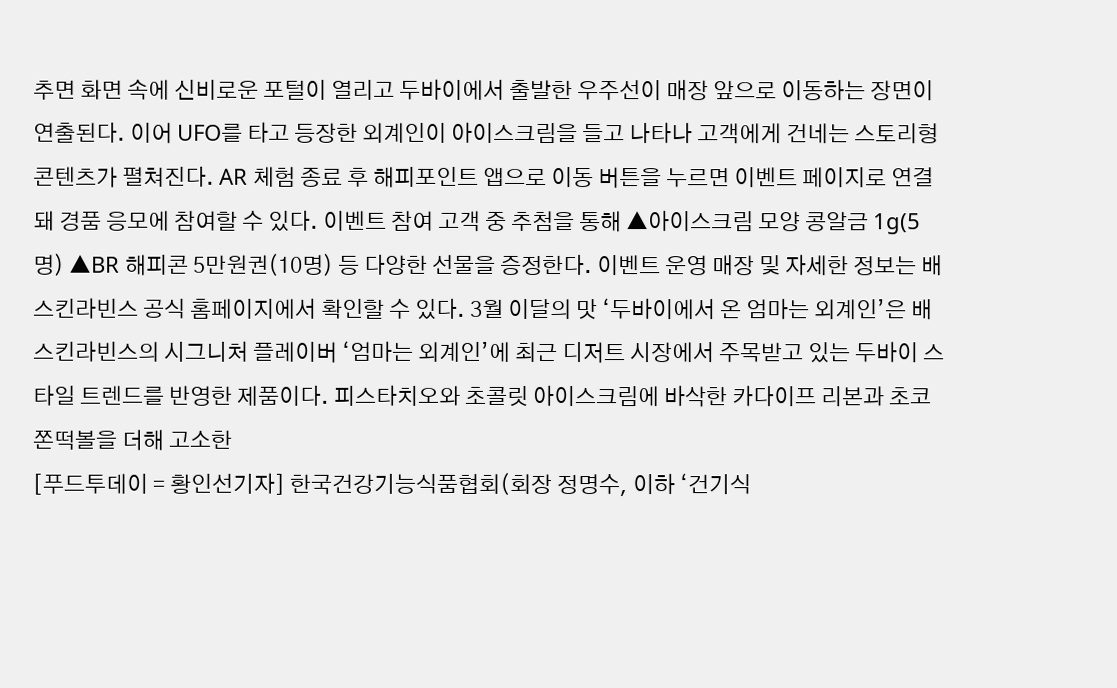추면 화면 속에 신비로운 포털이 열리고 두바이에서 출발한 우주선이 매장 앞으로 이동하는 장면이 연출된다. 이어 UFO를 타고 등장한 외계인이 아이스크림을 들고 나타나 고객에게 건네는 스토리형 콘텐츠가 펼쳐진다. AR 체험 종료 후 해피포인트 앱으로 이동 버튼을 누르면 이벤트 페이지로 연결돼 경품 응모에 참여할 수 있다. 이벤트 참여 고객 중 추첨을 통해 ▲아이스크림 모양 콩알금 1g(5명) ▲BR 해피콘 5만원권(10명) 등 다양한 선물을 증정한다. 이벤트 운영 매장 및 자세한 정보는 배스킨라빈스 공식 홈페이지에서 확인할 수 있다. 3월 이달의 맛 ‘두바이에서 온 엄마는 외계인’은 배스킨라빈스의 시그니처 플레이버 ‘엄마는 외계인’에 최근 디저트 시장에서 주목받고 있는 두바이 스타일 트렌드를 반영한 제품이다. 피스타치오와 초콜릿 아이스크림에 바삭한 카다이프 리본과 초코 쫀떡볼을 더해 고소한
[푸드투데이 = 황인선기자] 한국건강기능식품협회(회장 정명수, 이하 ‘건기식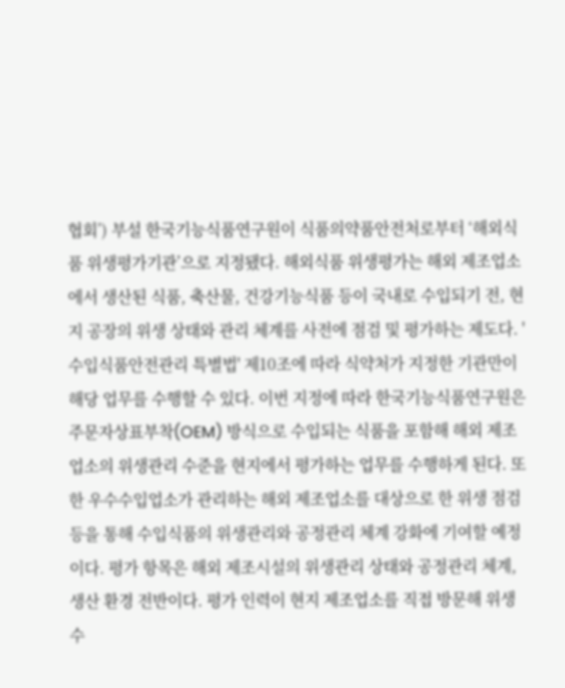협회’) 부설 한국기능식품연구원이 식품의약품안전처로부터 ‘해외식품 위생평가기관’으로 지정됐다. 해외식품 위생평가는 해외 제조업소에서 생산된 식품, 축산물, 건강기능식품 등이 국내로 수입되기 전, 현지 공장의 위생 상태와 관리 체계를 사전에 점검 및 평가하는 제도다. '수입식품안전관리 특별법' 제10조에 따라 식약처가 지정한 기관만이 해당 업무를 수행할 수 있다. 이번 지정에 따라 한국기능식품연구원은 주문자상표부착(OEM) 방식으로 수입되는 식품을 포함해 해외 제조업소의 위생관리 수준을 현지에서 평가하는 업무를 수행하게 된다. 또한 우수수입업소가 관리하는 해외 제조업소를 대상으로 한 위생 점검 등을 통해 수입식품의 위생관리와 공정관리 체계 강화에 기여할 예정이다. 평가 항목은 해외 제조시설의 위생관리 상태와 공정관리 체계, 생산 환경 전반이다. 평가 인력이 현지 제조업소를 직접 방문해 위생 수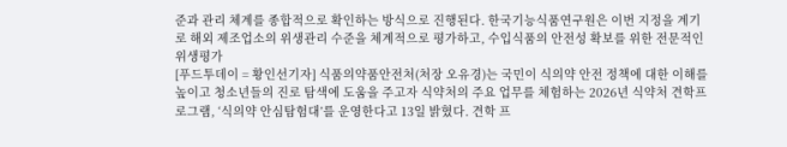준과 관리 체계를 종합적으로 확인하는 방식으로 진행된다. 한국기능식품연구원은 이번 지정을 계기로 해외 제조업소의 위생관리 수준을 체계적으로 평가하고, 수입식품의 안전성 확보를 위한 전문적인 위생평가
[푸드투데이 = 황인선기자] 식품의약품안전처(처장 오유경)는 국민이 식의약 안전 정책에 대한 이해를 높이고 청소년들의 진로 탐색에 도움을 주고자 식약처의 주요 업무를 체험하는 2026년 식약처 견학프로그램, ‘식의약 안심탐험대’를 운영한다고 13일 밝혔다. 견학 프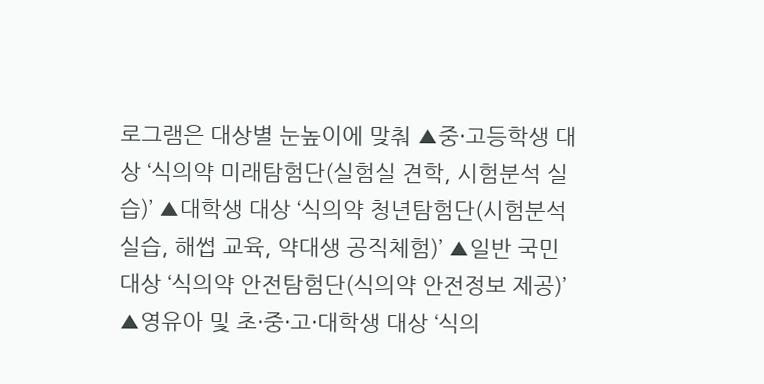로그램은 대상별 눈높이에 맞춰 ▲중·고등학생 대상 ‘식의약 미래탐험단(실험실 견학, 시험분석 실습)’ ▲대학생 대상 ‘식의약 청년탐험단(시험분석 실습, 해썹 교육, 약대생 공직체험)’ ▲일반 국민 대상 ‘식의약 안전탐험단(식의약 안전정보 제공)’ ▲영유아 및 초·중·고·대학생 대상 ‘식의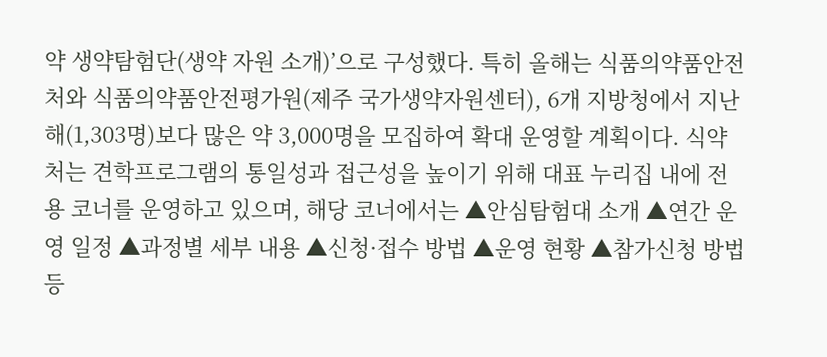약 생약탐험단(생약 자원 소개)’으로 구성했다. 특히 올해는 식품의약품안전처와 식품의약품안전평가원(제주 국가생약자원센터), 6개 지방청에서 지난해(1,303명)보다 많은 약 3,000명을 모집하여 확대 운영할 계획이다. 식약처는 견학프로그램의 통일성과 접근성을 높이기 위해 대표 누리집 내에 전용 코너를 운영하고 있으며, 해당 코너에서는 ▲안심탐험대 소개 ▲연간 운영 일정 ▲과정별 세부 내용 ▲신청·접수 방법 ▲운영 현황 ▲참가신청 방법 등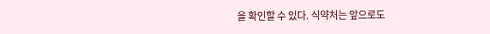을 확인할 수 있다. 식약처는 앞으로도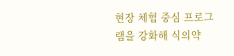현장 체험 중심 프로그램을 강화해 식의약